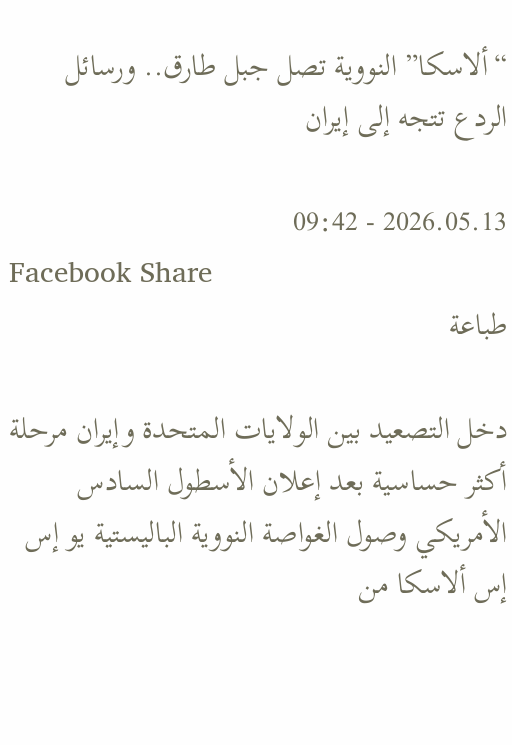“ألاسكا” النووية تصل جبل طارق.. ورسائل الردع تتجه إلى إيران

2026.05.13 - 09:42
Facebook Share
طباعة

دخل التصعيد بين الولايات المتحدة وإيران مرحلة أكثر حساسية بعد إعلان الأسطول السادس الأمريكي وصول الغواصة النووية الباليستية يو إس إس ألاسكا من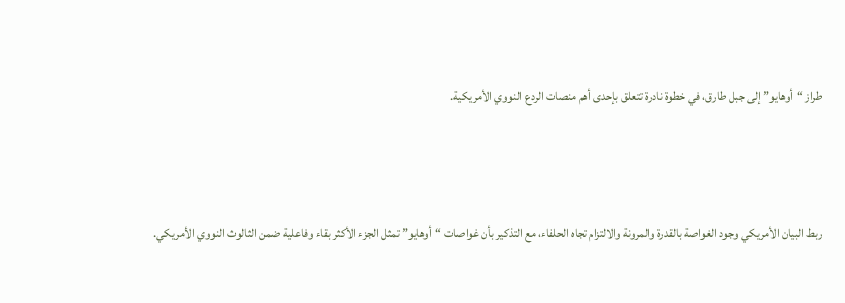طراز “أوهايو” إلى جبل طارق، في خطوة نادرة تتعلق بإحدى أهم منصات الردع النووي الأمريكية.



ربط البيان الأمريكي وجود الغواصة بالقدرة والمرونة والالتزام تجاه الحلفاء، مع التذكير بأن غواصات “أوهايو” تمثل الجزء الأكثر بقاء وفاعلية ضمن الثالوث النووي الأمريكي.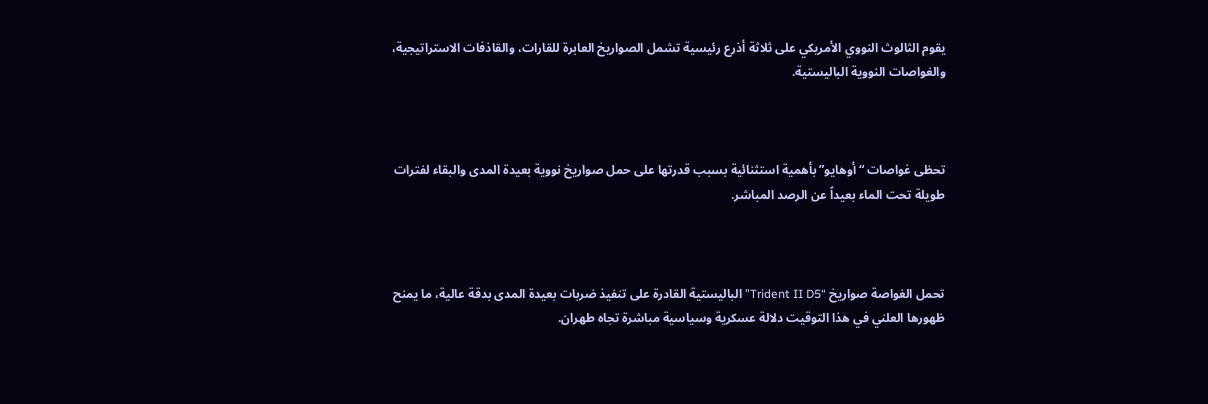يقوم الثالوث النووي الأمريكي على ثلاثة أذرع رئيسية تشمل الصواريخ العابرة للقارات، والقاذفات الاستراتيجية، والغواصات النووية الباليستية.



تحظى غواصات “أوهايو” بأهمية استثنائية بسبب قدرتها على حمل صواريخ نووية بعيدة المدى والبقاء لفترات طويلة تحت الماء بعيداً عن الرصد المباشر.



تحمل الغواصة صواريخ “Trident II D5” الباليستية القادرة على تنفيذ ضربات بعيدة المدى بدقة عالية، ما يمنح ظهورها العلني في هذا التوقيت دلالة عسكرية وسياسية مباشرة تجاه طهران.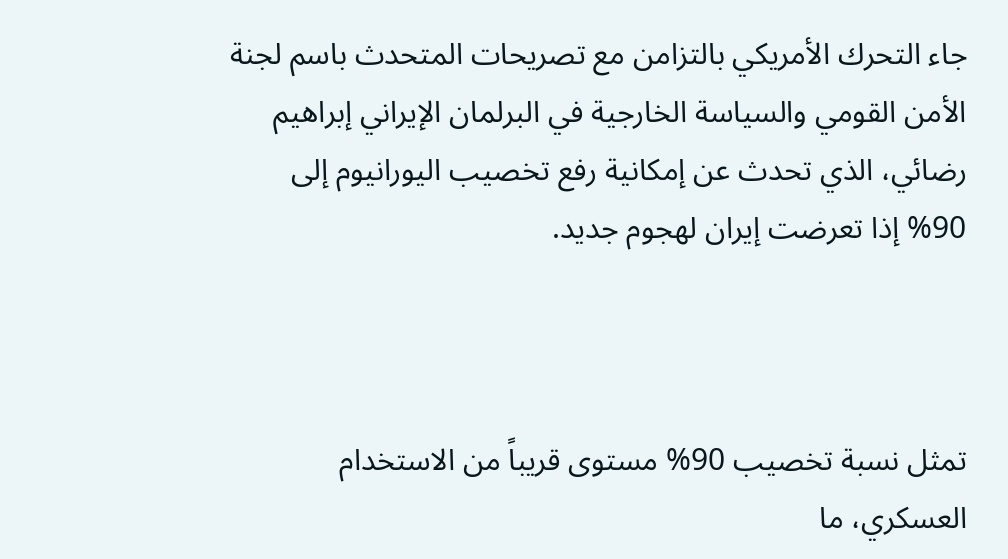جاء التحرك الأمريكي بالتزامن مع تصريحات المتحدث باسم لجنة الأمن القومي والسياسة الخارجية في البرلمان الإيراني إبراهيم رضائي، الذي تحدث عن إمكانية رفع تخصيب اليورانيوم إلى 90% إذا تعرضت إيران لهجوم جديد.



تمثل نسبة تخصيب 90% مستوى قريباً من الاستخدام العسكري، ما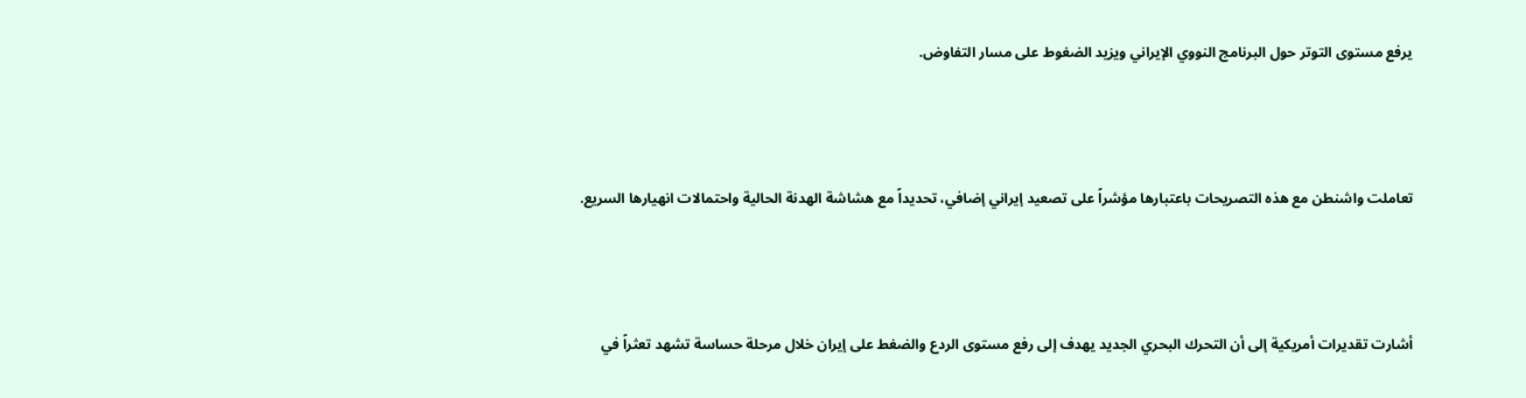يرفع مستوى التوتر حول البرنامج النووي الإيراني ويزيد الضغوط على مسار التفاوض.



تعاملت واشنطن مع هذه التصريحات باعتبارها مؤشراً على تصعيد إيراني إضافي، تحديداً مع هشاشة الهدنة الحالية واحتمالات انهيارها السريع.



أشارت تقديرات أمريكية إلى أن التحرك البحري الجديد يهدف إلى رفع مستوى الردع والضغط على إيران خلال مرحلة حساسة تشهد تعثراً في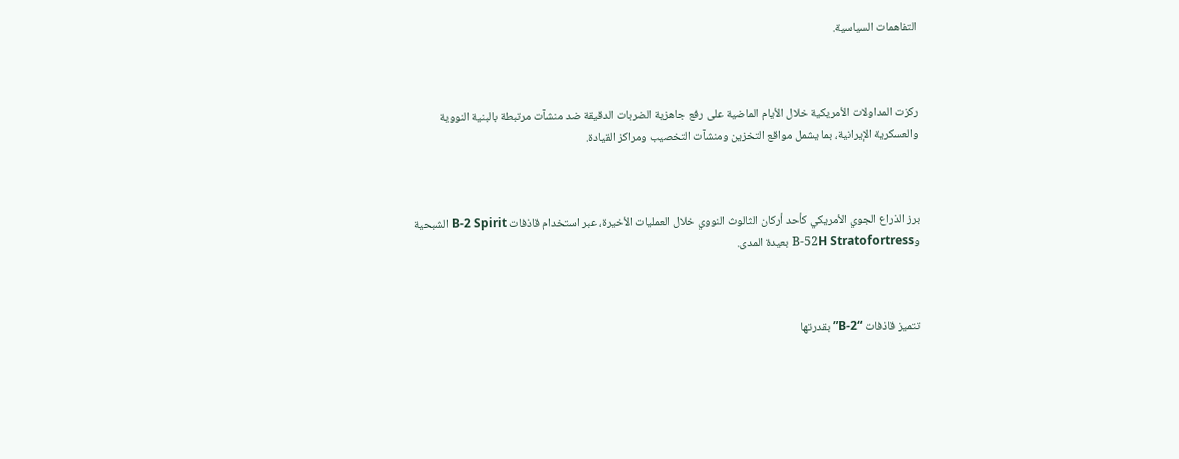التفاهمات السياسية.



ركزت المداولات الأمريكية خلال الأيام الماضية على رفع جاهزية الضربات الدقيقة ضد منشآت مرتبطة بالبنية النووية والعسكرية الإيرانية، بما يشمل مواقع التخزين ومنشآت التخصيب ومراكز القيادة.



برز الذراع الجوي الأمريكي كأحد أركان الثالوث النووي خلال العمليات الأخيرة، عبر استخدام قاذفات B-2 Spirit الشبحية وB-52H Stratofortress بعيدة المدى.



تتميز قاذفات “B-2” بقدرتها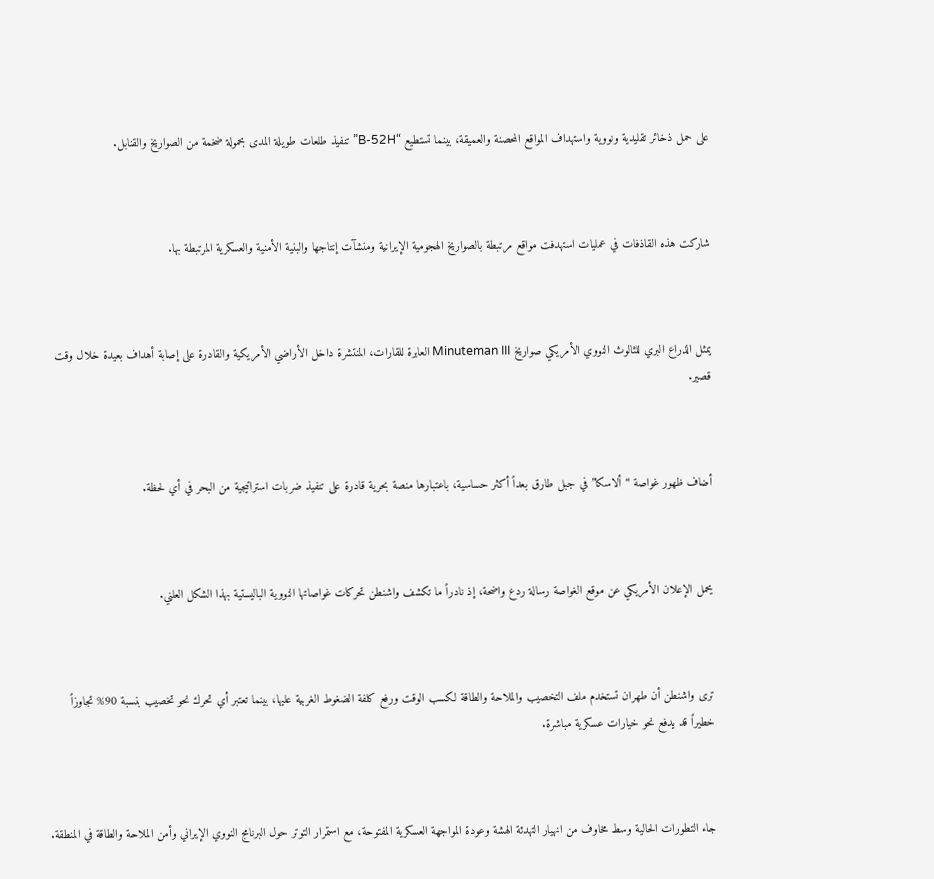على حمل ذخائر تقليدية ونووية واستهداف المواقع المحصنة والعميقة، بينما تستطيع “B-52H” تنفيذ طلعات طويلة المدى بحمولة ضخمة من الصواريخ والقنابل.



شاركت هذه القاذفات في عمليات استهدفت مواقع مرتبطة بالصواريخ الهجومية الإيرانية ومنشآت إنتاجها والبنية الأمنية والعسكرية المرتبطة بها.



يمثل الذراع البري للثالوث النووي الأمريكي صواريخ Minuteman III العابرة للقارات، المنتشرة داخل الأراضي الأمريكية والقادرة على إصابة أهداف بعيدة خلال وقت قصير.



أضاف ظهور غواصة “ألاسكا” في جبل طارق بعداً أكثر حساسية، باعتبارها منصة بحرية قادرة على تنفيذ ضربات استراتيجية من البحر في أي لحظة.



يحمل الإعلان الأمريكي عن موقع الغواصة رسالة ردع واضحة، إذ نادراً ما تكشف واشنطن تحركات غواصاتها النووية الباليستية بهذا الشكل العلني.



ترى واشنطن أن طهران تستخدم ملف التخصيب والملاحة والطاقة لكسب الوقت ورفع كلفة الضغوط الغربية عليها، بينما تعتبر أي تحرك نحو تخصيب بنسبة 90% تجاوزاً خطيراً قد يدفع نحو خيارات عسكرية مباشرة.



جاء التطورات الحالية وسط مخاوف من انهيار التهدئة الهشة وعودة المواجهة العسكرية المفتوحة، مع استمرار التوتر حول البرنامج النووي الإيراني وأمن الملاحة والطاقة في المنطقة.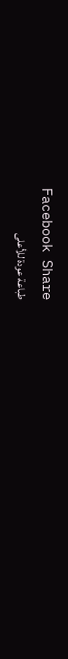Facebook Share
طباعة عودة للأعلى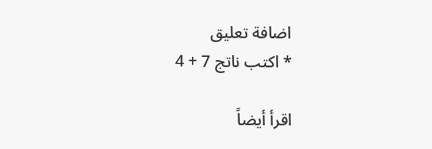اضافة تعليق
* اكتب ناتج 7 + 4

اقرأ أيضاً